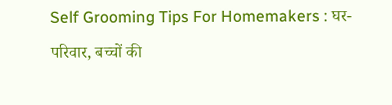Self Grooming Tips For Homemakers : घर-परिवार, बच्चों की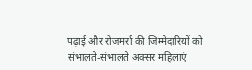पढ़ाई और रोजमर्रा की जिम्मेदारियों को संभालते-संभालते अक्सर महिलाएं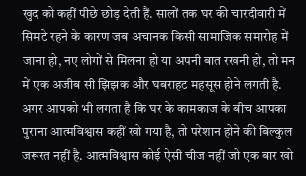खुद को कहीं पीछे छोड़ देती हैं. सालों तक घर की चारदीवारी में सिमटे रहने के कारण जब अचानक किसी सामाजिक समारोह में जाना हो, नए लोगों से मिलना हो या अपनी बात रखनी हो, तो मन में एक अजीब सी झिझक और घबराहट महसूस होने लगती है.
अगर आपको भी लगता है कि घर के कामकाज के बीच आपका पुराना आत्मविश्वास कहीं खो गया है, तो परेशान होने की बिल्कुल जरूरत नहीं है. आत्मविश्वास कोई ऐसी चीज नहीं जो एक बार खो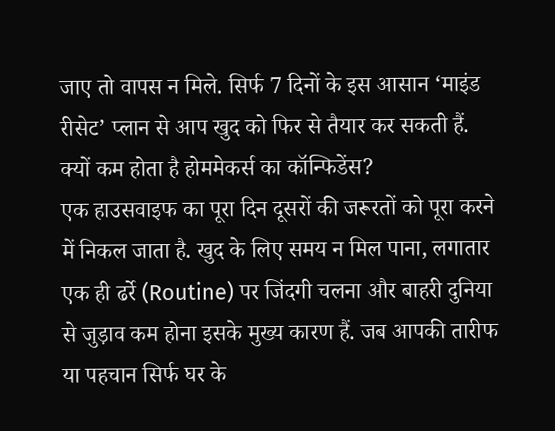जाए तो वापस न मिले. सिर्फ 7 दिनों के इस आसान ‘माइंड रीसेट’ प्लान से आप खुद को फिर से तैयार कर सकती हैं.
क्यों कम होता है होममेकर्स का कॉन्फिडेंस?
एक हाउसवाइफ का पूरा दिन दूसरों की जरूरतों को पूरा करने में निकल जाता है. खुद के लिए समय न मिल पाना, लगातार एक ही ढर्रे (Routine) पर जिंदगी चलना और बाहरी दुनिया से जुड़ाव कम होना इसके मुख्य कारण हैं. जब आपकी तारीफ या पहचान सिर्फ घर के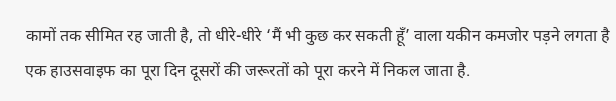कामों तक सीमित रह जाती है, तो धीरे-धीरे ‘मैं भी कुछ कर सकती हूँ’ वाला यकीन कमजोर पड़ने लगता है
एक हाउसवाइफ का पूरा दिन दूसरों की जरूरतों को पूरा करने में निकल जाता है.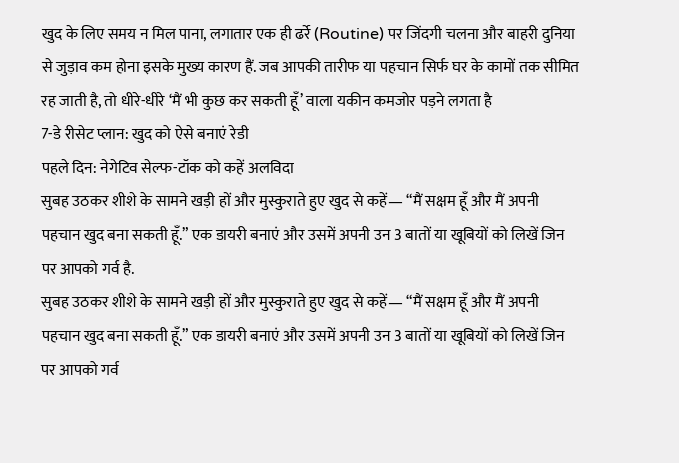खुद के लिए समय न मिल पाना, लगातार एक ही ढर्रे (Routine) पर जिंदगी चलना और बाहरी दुनिया से जुड़ाव कम होना इसके मुख्य कारण हैं. जब आपकी तारीफ या पहचान सिर्फ घर के कामों तक सीमित रह जाती है, तो धीरे-धीरे ‘मैं भी कुछ कर सकती हूँ’ वाला यकीन कमजोर पड़ने लगता है
7-डे रीसेट प्लान: खुद को ऐसे बनाएं रेडी
पहले दिन: नेगेटिव सेल्फ-टॉक को कहें अलविदा
सुबह उठकर शीशे के सामने खड़ी हों और मुस्कुराते हुए खुद से कहें— “मैं सक्षम हूँ और मैं अपनी पहचान खुद बना सकती हूँ.” एक डायरी बनाएं और उसमें अपनी उन 3 बातों या खूबियों को लिखें जिन पर आपको गर्व है.
सुबह उठकर शीशे के सामने खड़ी हों और मुस्कुराते हुए खुद से कहें— “मैं सक्षम हूँ और मैं अपनी पहचान खुद बना सकती हूँ.” एक डायरी बनाएं और उसमें अपनी उन 3 बातों या खूबियों को लिखें जिन पर आपको गर्व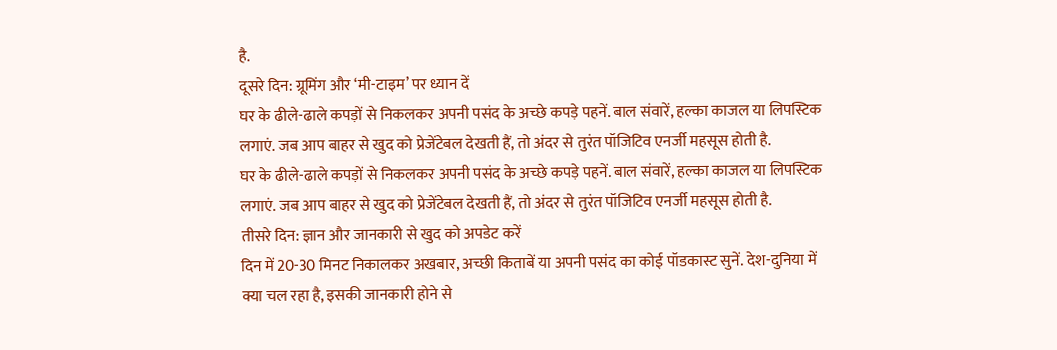है.
दूसरे दिन: ग्रूमिंग और ‘मी-टाइम’ पर ध्यान दें
घर के ढीले-ढाले कपड़ों से निकलकर अपनी पसंद के अच्छे कपड़े पहनें. बाल संवारें, हल्का काजल या लिपस्टिक लगाएं. जब आप बाहर से खुद को प्रेजेंटेबल देखती हैं, तो अंदर से तुरंत पॉजिटिव एनर्जी महसूस होती है.
घर के ढीले-ढाले कपड़ों से निकलकर अपनी पसंद के अच्छे कपड़े पहनें. बाल संवारें, हल्का काजल या लिपस्टिक लगाएं. जब आप बाहर से खुद को प्रेजेंटेबल देखती हैं, तो अंदर से तुरंत पॉजिटिव एनर्जी महसूस होती है.
तीसरे दिन: ज्ञान और जानकारी से खुद को अपडेट करें
दिन में 20-30 मिनट निकालकर अखबार, अच्छी किताबें या अपनी पसंद का कोई पॉडकास्ट सुनें. देश-दुनिया में क्या चल रहा है, इसकी जानकारी होने से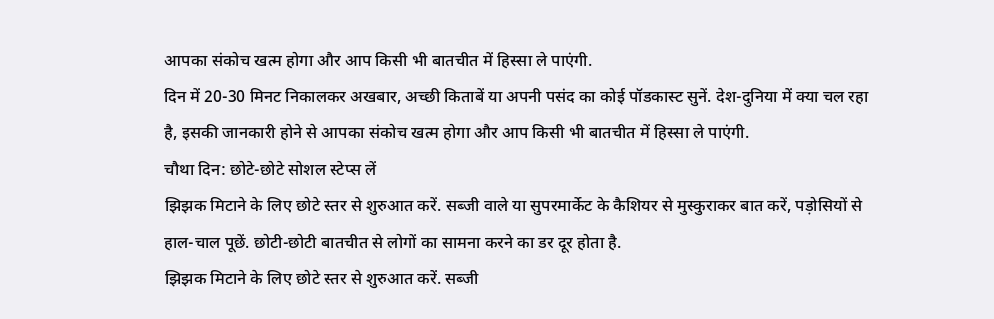आपका संकोच खत्म होगा और आप किसी भी बातचीत में हिस्सा ले पाएंगी.
दिन में 20-30 मिनट निकालकर अखबार, अच्छी किताबें या अपनी पसंद का कोई पॉडकास्ट सुनें. देश-दुनिया में क्या चल रहा है, इसकी जानकारी होने से आपका संकोच खत्म होगा और आप किसी भी बातचीत में हिस्सा ले पाएंगी.
चौथा दिन: छोटे-छोटे सोशल स्टेप्स लें
झिझक मिटाने के लिए छोटे स्तर से शुरुआत करें. सब्जी वाले या सुपरमार्केट के कैशियर से मुस्कुराकर बात करें, पड़ोसियों से हाल-चाल पूछें. छोटी-छोटी बातचीत से लोगों का सामना करने का डर दूर होता है.
झिझक मिटाने के लिए छोटे स्तर से शुरुआत करें. सब्जी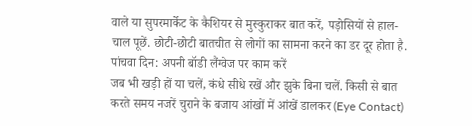वाले या सुपरमार्केट के कैशियर से मुस्कुराकर बात करें, पड़ोसियों से हाल-चाल पूछें. छोटी-छोटी बातचीत से लोगों का सामना करने का डर दूर होता है.
पांचवा दिन: अपनी बॉडी लैंग्वेज पर काम करें
जब भी खड़ी हों या चलें, कंधे सीधे रखें और झुके बिना चलें. किसी से बात करते समय नजरें चुराने के बजाय आंखों में आंखें डालकर (Eye Contact)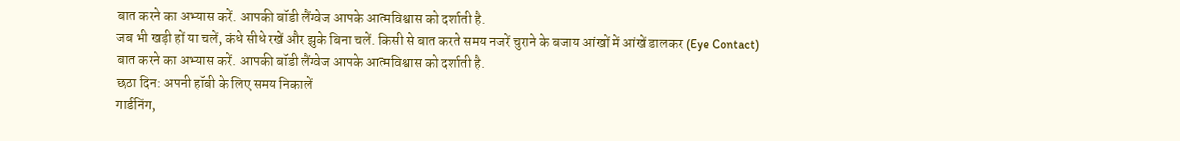बात करने का अभ्यास करें. आपकी बॉडी लैंग्वेज आपके आत्मविश्वास को दर्शाती है.
जब भी खड़ी हों या चलें, कंधे सीधे रखें और झुके बिना चलें. किसी से बात करते समय नजरें चुराने के बजाय आंखों में आंखें डालकर (Eye Contact) बात करने का अभ्यास करें. आपकी बॉडी लैंग्वेज आपके आत्मविश्वास को दर्शाती है.
छठा दिन: अपनी हॉबी के लिए समय निकालें
गार्डनिंग,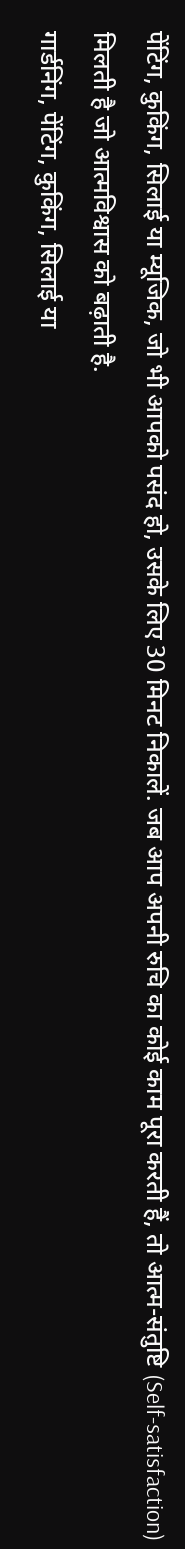पेंटिंग, कुकिंग, सिलाई या म्यूजिक, जो भी आपको पसंद हो, उसके लिए 30 मिनट निकालें. जब आप अपनी रुचि का कोई काम पूरा करती हैं, तो आत्म-संतुष्टि (Self-satisfaction) मिलती है जो आत्मविश्वास को बढ़ाती है.
गार्डनिंग, पेंटिंग, कुकिंग, सिलाई या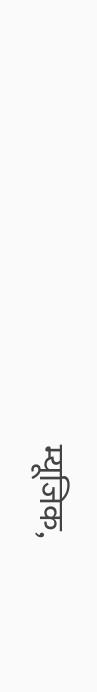म्यूजिक,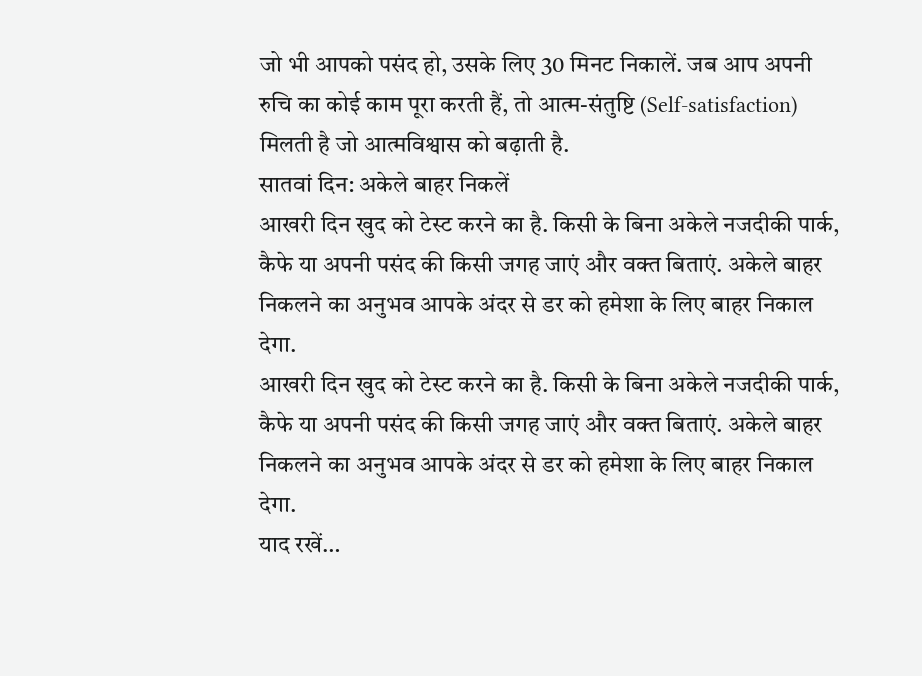जो भी आपको पसंद हो, उसके लिए 30 मिनट निकालें. जब आप अपनी रुचि का कोई काम पूरा करती हैं, तो आत्म-संतुष्टि (Self-satisfaction) मिलती है जो आत्मविश्वास को बढ़ाती है.
सातवां दिन: अकेले बाहर निकलें
आखरी दिन खुद को टेस्ट करने का है. किसी के बिना अकेले नजदीकी पार्क, कैफे या अपनी पसंद की किसी जगह जाएं और वक्त बिताएं. अकेले बाहर निकलने का अनुभव आपके अंदर से डर को हमेशा के लिए बाहर निकाल देगा.
आखरी दिन खुद को टेस्ट करने का है. किसी के बिना अकेले नजदीकी पार्क, कैफे या अपनी पसंद की किसी जगह जाएं और वक्त बिताएं. अकेले बाहर निकलने का अनुभव आपके अंदर से डर को हमेशा के लिए बाहर निकाल देगा.
याद रखें…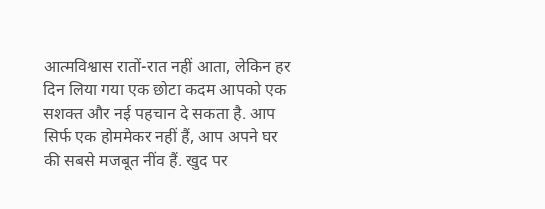आत्मविश्वास रातों-रात नहीं आता, लेकिन हर दिन लिया गया एक छोटा कदम आपको एक सशक्त और नई पहचान दे सकता है. आप सिर्फ एक होममेकर नहीं हैं, आप अपने घर की सबसे मजबूत नींव हैं. खुद पर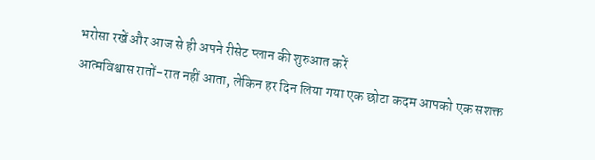भरोसा रखें और आज से ही अपने रीसेट प्लान की शुरुआत करें
आत्मविश्वास रातों-रात नहीं आता, लेकिन हर दिन लिया गया एक छोटा कदम आपको एक सशक्त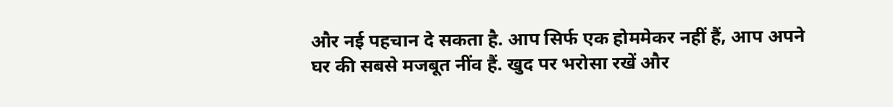और नई पहचान दे सकता है. आप सिर्फ एक होममेकर नहीं हैं, आप अपने घर की सबसे मजबूत नींव हैं. खुद पर भरोसा रखें और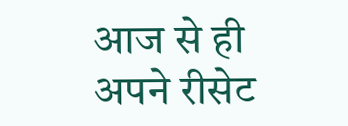आज से ही अपने रीसेट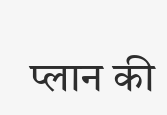प्लान की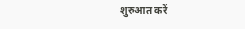शुरुआत करें